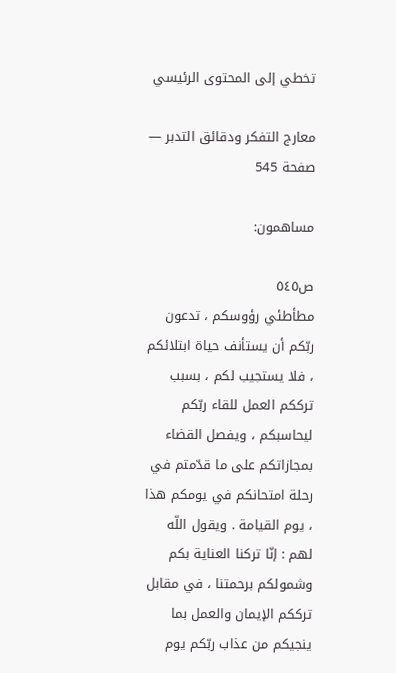تخطي إلى المحتوى الرئيسي

معارج التفكر ودقائق التدبر — صفحة 545

مساهمون:

ص٥٤٥
مطأطئي رؤوسكم ، تدعون ربّكم أن يستأنف حياة ابتلائكم ، فلا يستجيب لكم ، بسبب ترككم العمل للقاء ربّكم ليحاسبكم ، ويفصل القضاء بمجازاتكم على ما قدّمتم في رحلة امتحانكم في يومكم هذا ، يوم القيامة . ويقول اللّه لهم : إنّا تركنا العناية بكم وشمولكم برحمتنا ، في مقابل ترككم الإيمان والعمل بما ينجيكم من عذاب ربّكم يوم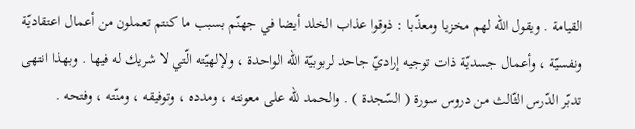القيامة . ويقول اللّه لهم مخزيا ومعذّبا : ذوقوا عذاب الخلد أيضا في جهنّم بسبب ما كنتم تعملون من أعمال اعتقاديّة ونفسيّة ، وأعمال جسديّة ذات توجيه إراديّ جاحد لربوبيّة اللّه الواحدة ، ولإلهيّته الّتي لا شريك له فيها . وبهذا انتهى تدبّر الدّرس الثّالث من دروس سورة ( السّجدة ) . والحمد للّه على معونته ، ومدده ، وتوفيقه ، ومنّته ، وفتحه .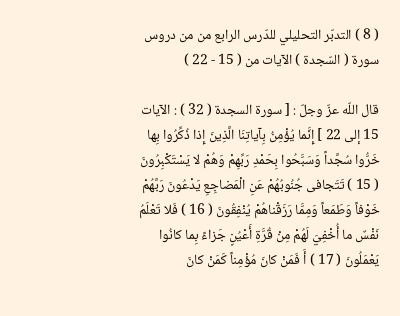( 8 ) التدبّر التحليلي للدّرس الرابع من من دروس سورة ( السّجدة ) الآيات من ( 15 - 22 )

قال اللّه عزّ وجلّ : [ سورة السجدة ( 32 ) : الآيات 15 إلى 22 ] إِنَّما يُؤْمِنُ بِآياتِنَا الَّذِينَ إِذا ذُكِّرُوا بِها خَرُّوا سُجَّداً وَسَبَّحُوا بِحَمْدِ رَبِّهِمْ وَهُمْ لا يَسْتَكْبِرُونَ ( 15 ) تَتَجافى جُنُوبُهُمْ عَنِ الْمَضاجِعِ يَدْعُونَ رَبَّهُمْ خَوْفاً وَطَمَعاً وَمِمَّا رَزَقْناهُمْ يُنْفِقُونَ ( 16 ) فَلا تَعْلَمُ نَفْسٌ ما أُخْفِيَ لَهُمْ مِنْ قُرَّةِ أَعْيُنٍ جَزاءً بِما كانُوا يَعْمَلُونَ ( 17 ) أَ فَمَنْ كانَ مُؤْمِناً كَمَنْ كانَ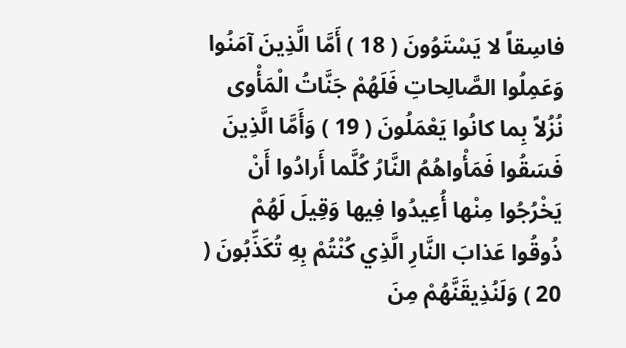فاسِقاً لا يَسْتَوُونَ ( 18 ) أَمَّا الَّذِينَ آمَنُوا وَعَمِلُوا الصَّالِحاتِ فَلَهُمْ جَنَّاتُ الْمَأْوى نُزُلاً بِما كانُوا يَعْمَلُونَ ( 19 ) وَأَمَّا الَّذِينَ فَسَقُوا فَمَأْواهُمُ النَّارُ كُلَّما أَرادُوا أَنْ يَخْرُجُوا مِنْها أُعِيدُوا فِيها وَقِيلَ لَهُمْ ذُوقُوا عَذابَ النَّارِ الَّذِي كُنْتُمْ بِهِ تُكَذِّبُونَ ( 20 ) وَلَنُذِيقَنَّهُمْ مِنَ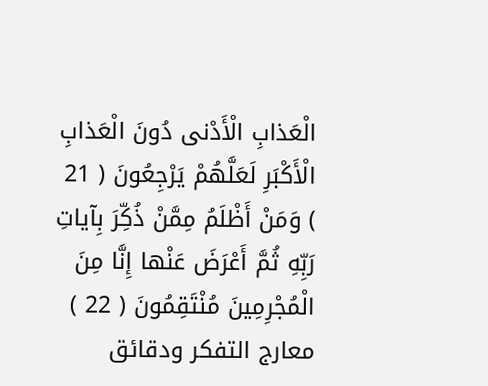الْعَذابِ الْأَدْنى دُونَ الْعَذابِ الْأَكْبَرِ لَعَلَّهُمْ يَرْجِعُونَ ( 21 ) وَمَنْ أَظْلَمُ مِمَّنْ ذُكِّرَ بِآياتِ رَبِّهِ ثُمَّ أَعْرَضَ عَنْها إِنَّا مِنَ الْمُجْرِمِينَ مُنْتَقِمُونَ ( 22 )
معارج التفكر ودقائق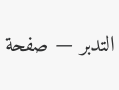التدبر — صفحة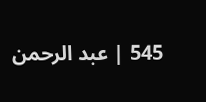545 | عبد الرحمن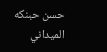حسن حبنكه الميداني